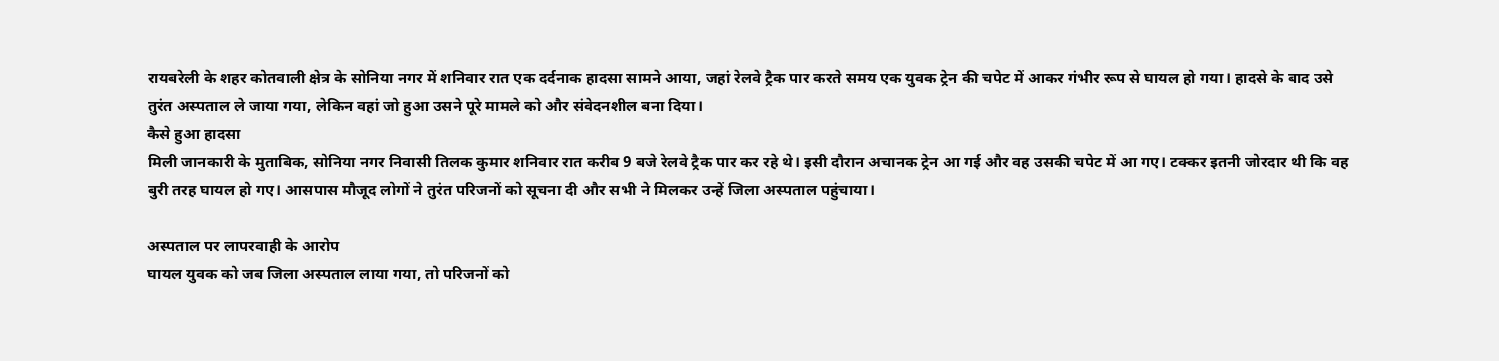रायबरेली के शहर कोतवाली क्षेत्र के सोनिया नगर में शनिवार रात एक दर्दनाक हादसा सामने आया, जहां रेलवे ट्रैक पार करते समय एक युवक ट्रेन की चपेट में आकर गंभीर रूप से घायल हो गया। हादसे के बाद उसे तुरंत अस्पताल ले जाया गया, लेकिन वहां जो हुआ उसने पूरे मामले को और संवेदनशील बना दिया।
कैसे हुआ हादसा
मिली जानकारी के मुताबिक, सोनिया नगर निवासी तिलक कुमार शनिवार रात करीब 9 बजे रेलवे ट्रैक पार कर रहे थे। इसी दौरान अचानक ट्रेन आ गई और वह उसकी चपेट में आ गए। टक्कर इतनी जोरदार थी कि वह बुरी तरह घायल हो गए। आसपास मौजूद लोगों ने तुरंत परिजनों को सूचना दी और सभी ने मिलकर उन्हें जिला अस्पताल पहुंचाया।

अस्पताल पर लापरवाही के आरोप
घायल युवक को जब जिला अस्पताल लाया गया, तो परिजनों को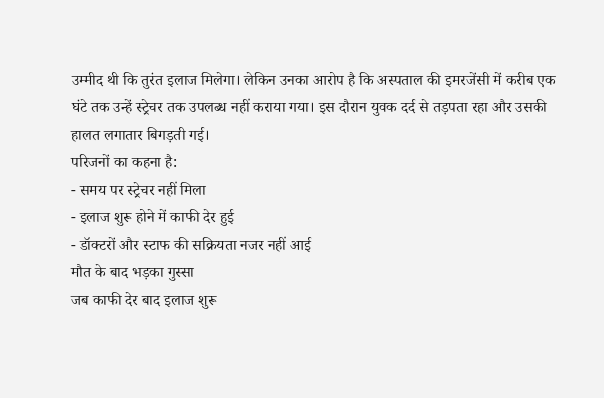उम्मीद थी कि तुरंत इलाज मिलेगा। लेकिन उनका आरोप है कि अस्पताल की इमरजेंसी में करीब एक घंटे तक उन्हें स्ट्रेचर तक उपलब्ध नहीं कराया गया। इस दौरान युवक दर्द से तड़पता रहा और उसकी हालत लगातार बिगड़ती गई।
परिजनों का कहना है:
- समय पर स्ट्रेचर नहीं मिला
- इलाज शुरू होने में काफी देर हुई
- डॉक्टरों और स्टाफ की सक्रियता नजर नहीं आई
मौत के बाद भड़का गुस्सा
जब काफी देर बाद इलाज शुरू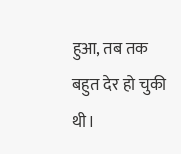हुआ, तब तक बहुत देर हो चुकी थी।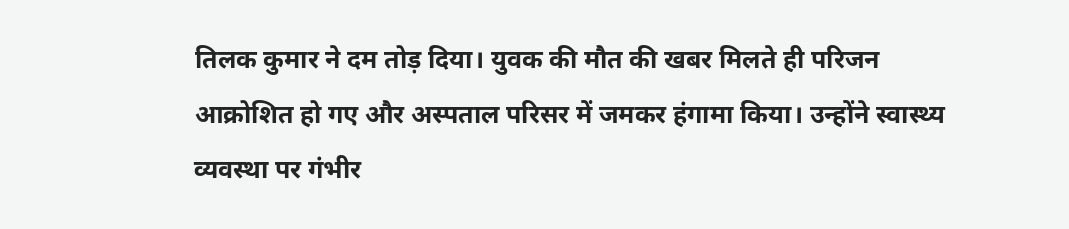तिलक कुमार ने दम तोड़ दिया। युवक की मौत की खबर मिलते ही परिजन आक्रोशित हो गए और अस्पताल परिसर में जमकर हंगामा किया। उन्होंने स्वास्थ्य व्यवस्था पर गंभीर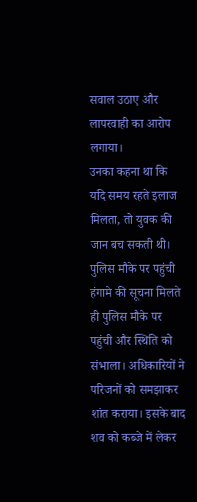सवाल उठाए और लापरवाही का आरोप लगाया।
उनका कहना था कि यदि समय रहते इलाज मिलता, तो युवक की जान बच सकती थी।
पुलिस मौके पर पहुंची
हंगामे की सूचना मिलते ही पुलिस मौके पर पहुंची और स्थिति को संभाला। अधिकारियों ने परिजनों को समझाकर शांत कराया। इसके बाद शव को कब्जे में लेकर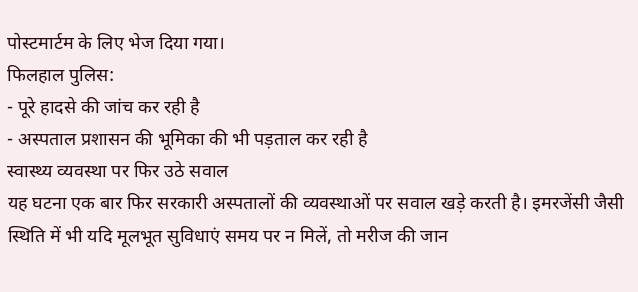पोस्टमार्टम के लिए भेज दिया गया।
फिलहाल पुलिस:
- पूरे हादसे की जांच कर रही है
- अस्पताल प्रशासन की भूमिका की भी पड़ताल कर रही है
स्वास्थ्य व्यवस्था पर फिर उठे सवाल
यह घटना एक बार फिर सरकारी अस्पतालों की व्यवस्थाओं पर सवाल खड़े करती है। इमरजेंसी जैसी स्थिति में भी यदि मूलभूत सुविधाएं समय पर न मिलें, तो मरीज की जान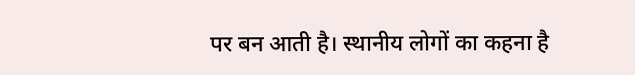पर बन आती है। स्थानीय लोगों का कहना है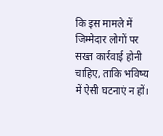कि इस मामले में जिम्मेदार लोगों पर सख्त कार्रवाई होनी चाहिए, ताकि भविष्य में ऐसी घटनाएं न हों।